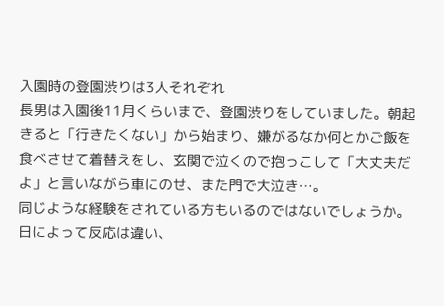入園時の登園渋りは3人それぞれ
長男は入園後11月くらいまで、登園渋りをしていました。朝起きると「行きたくない」から始まり、嫌がるなか何とかご飯を食べさせて着替えをし、玄関で泣くので抱っこして「大丈夫だよ」と言いながら車にのせ、また門で大泣き…。
同じような経験をされている方もいるのではないでしょうか。日によって反応は違い、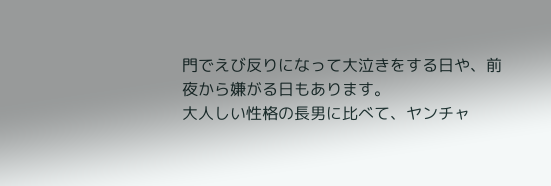門でえび反りになって大泣きをする日や、前夜から嫌がる日もあります。
大人しい性格の長男に比べて、ヤンチャ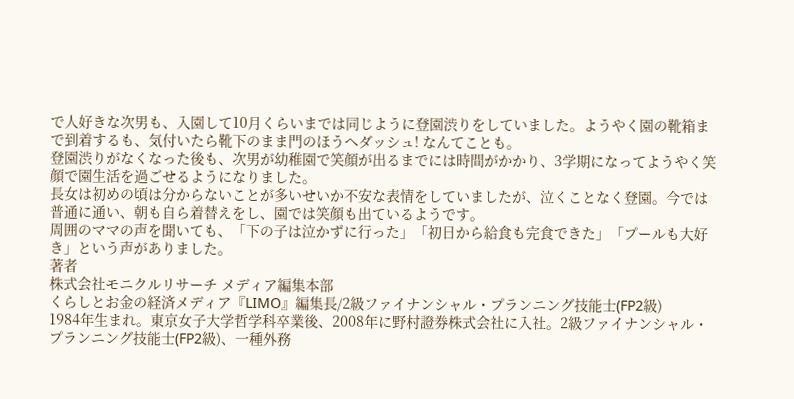で人好きな次男も、入園して10月くらいまでは同じように登園渋りをしていました。ようやく園の靴箱まで到着するも、気付いたら靴下のまま門のほうへダッシュ! なんてことも。
登園渋りがなくなった後も、次男が幼稚園で笑顔が出るまでには時間がかかり、3学期になってようやく笑顔で園生活を過ごせるようになりました。
長女は初めの頃は分からないことが多いせいか不安な表情をしていましたが、泣くことなく登園。今では普通に通い、朝も自ら着替えをし、園では笑顔も出ているようです。
周囲のママの声を聞いても、「下の子は泣かずに行った」「初日から給食も完食できた」「プールも大好き」という声がありました。
著者
株式会社モニクルリサーチ メディア編集本部
くらしとお金の経済メディア『LIMO』編集長/2級ファイナンシャル・プランニング技能士(FP2級)
1984年生まれ。東京女子大学哲学科卒業後、2008年に野村證券株式会社に入社。2級ファイナンシャル・プランニング技能士(FP2級)、一種外務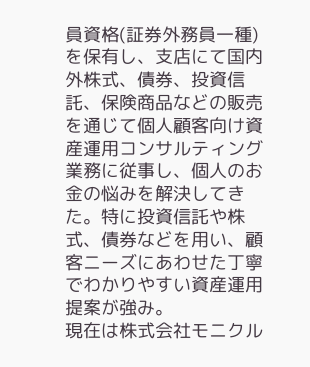員資格(証券外務員一種)を保有し、支店にて国内外株式、債券、投資信託、保険商品などの販売を通じて個人顧客向け資産運用コンサルティング業務に従事し、個人のお金の悩みを解決してきた。特に投資信託や株式、債券などを用い、顧客ニーズにあわせた丁寧でわかりやすい資産運用提案が強み。
現在は株式会社モニクル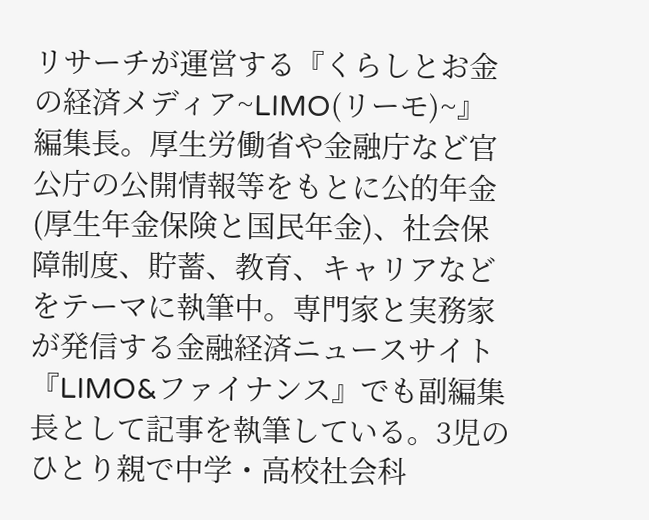リサーチが運営する『くらしとお金の経済メディア~LIMO(リーモ)~』編集長。厚生労働省や金融庁など官公庁の公開情報等をもとに公的年金(厚生年金保険と国民年金)、社会保障制度、貯蓄、教育、キャリアなどをテーマに執筆中。専門家と実務家が発信する金融経済ニュースサイト『LIMO&ファイナンス』でも副編集長として記事を執筆している。3児のひとり親で中学・高校社会科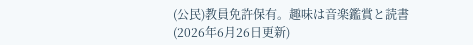(公民)教員免許保有。趣味は音楽鑑賞と読書(2026年6月26日更新)